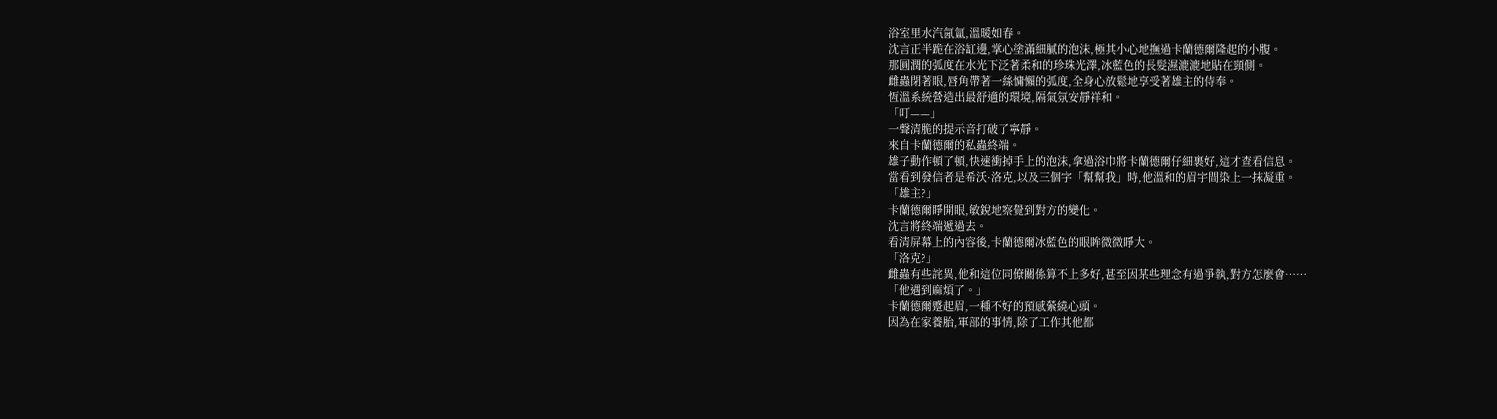浴室里水汽氤氳,溫暖如春。
沈言正半跪在浴缸邊,掌心塗滿細膩的泡沫,極其小心地撫過卡蘭德爾隆起的小腹。
那圓潤的弧度在水光下泛著柔和的珍珠光澤,冰藍色的長髮濕漉漉地貼在頸側。
雌蟲閉著眼,唇角帶著一絲慵懶的弧度,全身心放鬆地享受著雄主的侍奉。
恆溫系統營造出最舒適的環境,隔氣氛安靜祥和。
「叮——」
一聲清脆的提示音打破了寧靜。
來自卡蘭德爾的私蟲終端。
雄子動作頓了頓,快速衝掉手上的泡沫,拿過浴巾將卡蘭德爾仔細裹好,這才查看信息。
當看到發信者是希沃·洛克,以及三個字「幫幫我」時,他溫和的眉宇間染上一抹凝重。
「雄主?」
卡蘭德爾睜開眼,敏銳地察覺到對方的變化。
沈言將終端遞過去。
看清屏幕上的內容後,卡蘭德爾冰藍色的眼眸微微睜大。
「洛克?」
雌蟲有些詫異,他和這位同僚關係算不上多好,甚至因某些理念有過爭執,對方怎麼會……
「他遇到麻煩了。」
卡蘭德爾蹙起眉,一種不好的預感縈繞心頭。
因為在家養胎,軍部的事情,除了工作其他都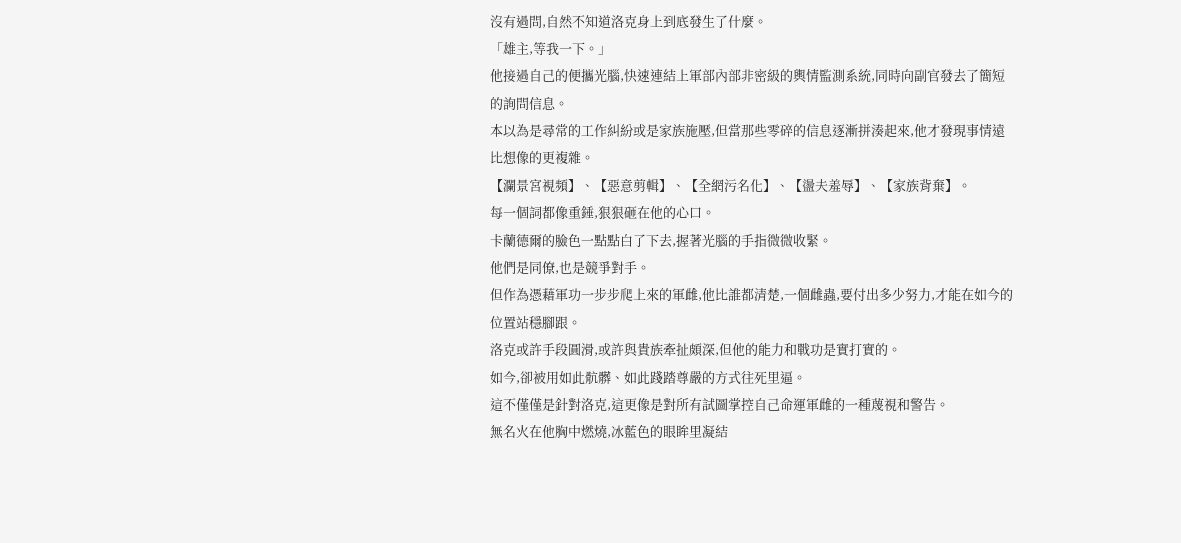沒有過問,自然不知道洛克身上到底發生了什麼。
「雄主,等我一下。」
他接過自己的便攜光腦,快速連結上軍部內部非密級的輿情監測系統,同時向副官發去了簡短的詢問信息。
本以為是尋常的工作糾紛或是家族施壓,但當那些零碎的信息逐漸拼湊起來,他才發現事情遠比想像的更複雜。
【瀾景宮視頻】、【惡意剪輯】、【全網污名化】、【盪夫羞辱】、【家族背棄】。
每一個詞都像重錘,狠狠砸在他的心口。
卡蘭德爾的臉色一點點白了下去,握著光腦的手指微微收緊。
他們是同僚,也是競爭對手。
但作為憑藉軍功一步步爬上來的軍雌,他比誰都清楚,一個雌蟲,要付出多少努力,才能在如今的位置站穩腳跟。
洛克或許手段圓滑,或許與貴族牽扯頗深,但他的能力和戰功是實打實的。
如今,卻被用如此骯髒、如此踐踏尊嚴的方式往死里逼。
這不僅僅是針對洛克,這更像是對所有試圖掌控自己命運軍雌的一種蔑視和警告。
無名火在他胸中燃燒,冰藍色的眼眸里凝結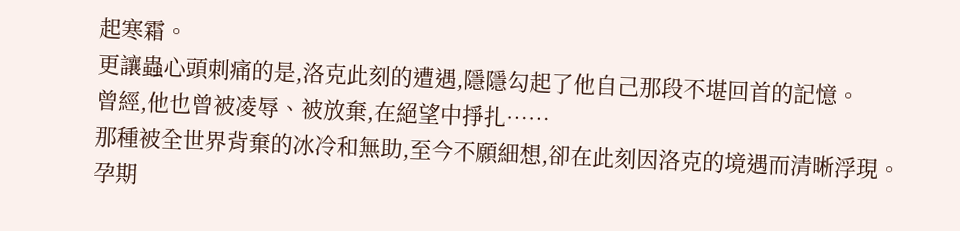起寒霜。
更讓蟲心頭刺痛的是,洛克此刻的遭遇,隱隱勾起了他自己那段不堪回首的記憶。
曾經,他也曾被凌辱、被放棄,在絕望中掙扎……
那種被全世界背棄的冰冷和無助,至今不願細想,卻在此刻因洛克的境遇而清晰浮現。
孕期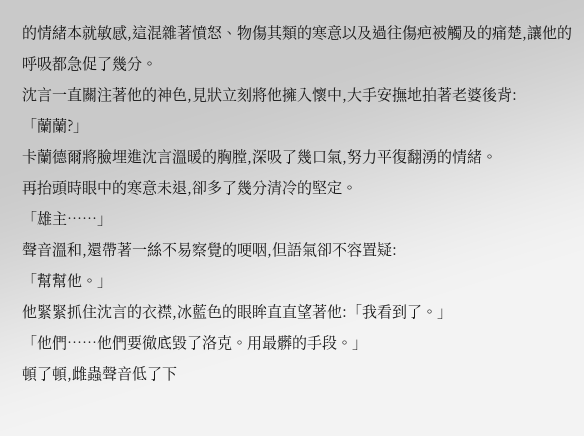的情緒本就敏感,這混雜著憤怒、物傷其類的寒意以及過往傷疤被觸及的痛楚,讓他的呼吸都急促了幾分。
沈言一直關注著他的神色,見狀立刻將他擁入懷中,大手安撫地拍著老婆後背:
「蘭蘭?」
卡蘭德爾將臉埋進沈言溫暖的胸膛,深吸了幾口氣,努力平復翻湧的情緒。
再抬頭時眼中的寒意未退,卻多了幾分清冷的堅定。
「雄主……」
聲音溫和,還帶著一絲不易察覺的哽咽,但語氣卻不容置疑:
「幫幫他。」
他緊緊抓住沈言的衣襟,冰藍色的眼眸直直望著他:「我看到了。」
「他們……他們要徹底毀了洛克。用最髒的手段。」
頓了頓,雌蟲聲音低了下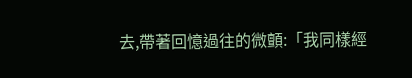去,帶著回憶過往的微顫:「我同樣經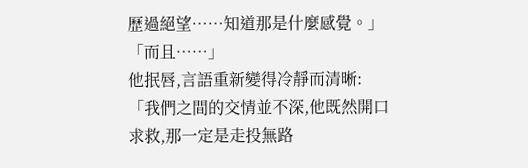歷過絕望……知道那是什麼感覺。」
「而且……」
他抿唇,言語重新變得冷靜而清晰:
「我們之間的交情並不深,他既然開口求救,那一定是走投無路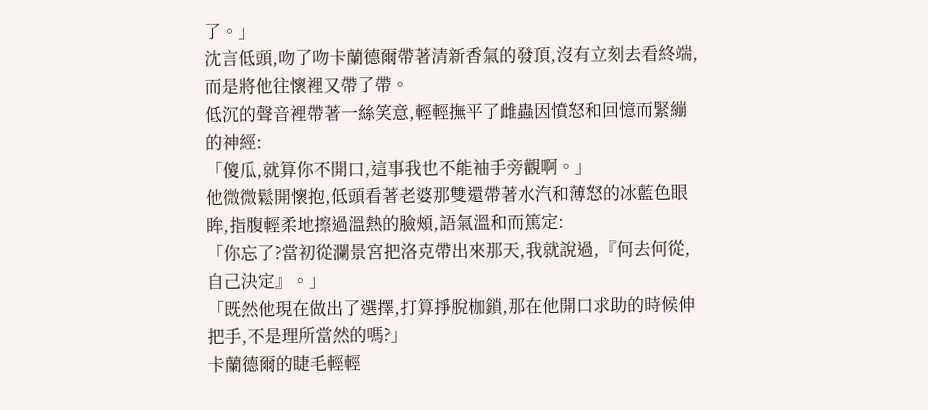了。」
沈言低頭,吻了吻卡蘭德爾帶著清新香氣的發頂,沒有立刻去看終端,而是將他往懷裡又帶了帶。
低沉的聲音裡帶著一絲笑意,輕輕撫平了雌蟲因憤怒和回憶而緊繃的神經:
「傻瓜,就算你不開口,這事我也不能袖手旁觀啊。」
他微微鬆開懷抱,低頭看著老婆那雙還帶著水汽和薄怒的冰藍色眼眸,指腹輕柔地擦過溫熱的臉頰,語氣溫和而篤定:
「你忘了?當初從瀾景宮把洛克帶出來那天,我就說過,『何去何從,自己決定』。」
「既然他現在做出了選擇,打算掙脫枷鎖,那在他開口求助的時候伸把手,不是理所當然的嗎?」
卡蘭德爾的睫毛輕輕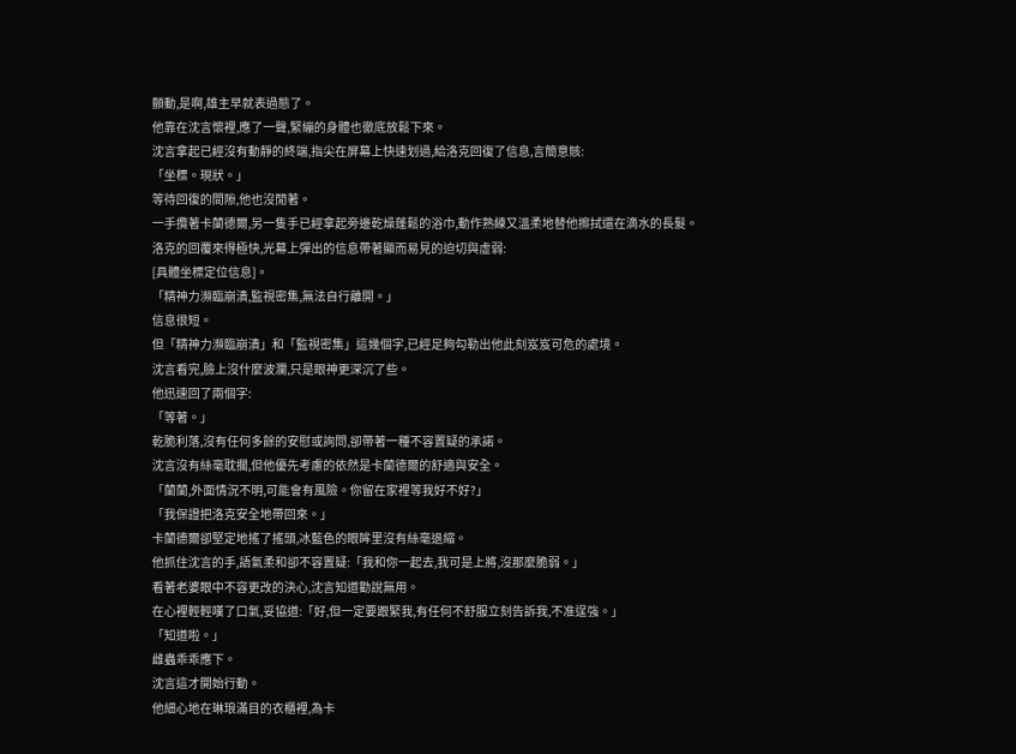顫動,是啊,雄主早就表過態了。
他靠在沈言懷裡,應了一聲,緊繃的身體也徹底放鬆下來。
沈言拿起已經沒有動靜的終端,指尖在屏幕上快速划過,給洛克回復了信息,言簡意賅:
「坐標。現狀。」
等待回復的間隙,他也沒閒著。
一手攬著卡蘭德爾,另一隻手已經拿起旁邊乾燥蓬鬆的浴巾,動作熟練又溫柔地替他擦拭還在滴水的長髮。
洛克的回覆來得極快,光幕上彈出的信息帶著顯而易見的迫切與虛弱:
[具體坐標定位信息]。
「精神力瀕臨崩潰,監視密集,無法自行離開。」
信息很短。
但「精神力瀕臨崩潰」和「監視密集」這幾個字,已經足夠勾勒出他此刻岌岌可危的處境。
沈言看完,臉上沒什麼波瀾,只是眼神更深沉了些。
他迅速回了兩個字:
「等著。」
乾脆利落,沒有任何多餘的安慰或詢問,卻帶著一種不容置疑的承諾。
沈言沒有絲毫耽擱,但他優先考慮的依然是卡蘭德爾的舒適與安全。
「蘭蘭,外面情況不明,可能會有風險。你留在家裡等我好不好?」
「我保證把洛克安全地帶回來。」
卡蘭德爾卻堅定地搖了搖頭,冰藍色的眼眸里沒有絲毫退縮。
他抓住沈言的手,語氣柔和卻不容置疑:「我和你一起去,我可是上將,沒那麼脆弱。」
看著老婆眼中不容更改的決心,沈言知道勸說無用。
在心裡輕輕嘆了口氣,妥協道:「好,但一定要跟緊我,有任何不舒服立刻告訴我,不准逞強。」
「知道啦。」
雌蟲乖乖應下。
沈言這才開始行動。
他細心地在琳琅滿目的衣櫃裡,為卡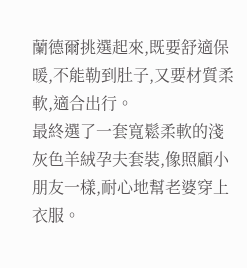蘭德爾挑選起來,既要舒適保暖,不能勒到肚子,又要材質柔軟,適合出行。
最終選了一套寬鬆柔軟的淺灰色羊絨孕夫套裝,像照顧小朋友一樣,耐心地幫老婆穿上衣服。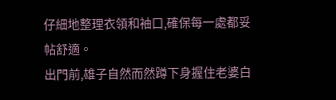仔細地整理衣領和袖口,確保每一處都妥帖舒適。
出門前,雄子自然而然蹲下身握住老婆白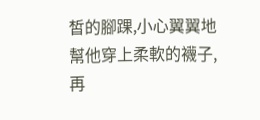皙的腳踝,小心翼翼地幫他穿上柔軟的襪子,再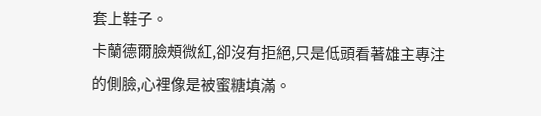套上鞋子。
卡蘭德爾臉頰微紅,卻沒有拒絕,只是低頭看著雄主專注的側臉,心裡像是被蜜糖填滿。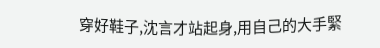穿好鞋子,沈言才站起身,用自己的大手緊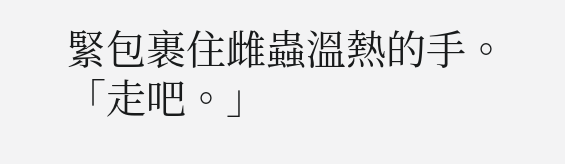緊包裹住雌蟲溫熱的手。
「走吧。」